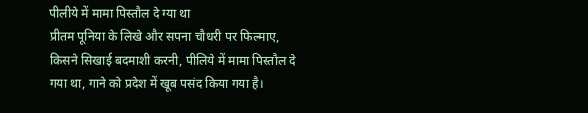पीलीये में मामा पिस्तौल दे ग्या था
प्रीतम पूनिया के लिखे और सपना चौधरी पर फिल्माए, किसने सिखाई बदमाशी करनी, पीलिये में मामा पिस्तौल दे गया था, गाने को प्रदेश में खूब पसंद किया गया है।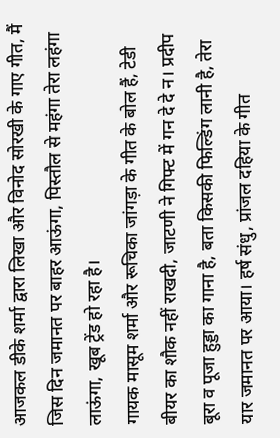आजकल डीके शर्मा द्वारा लिखा और विनोद सोरखी के गाए गीत, मैं जिस दिन जमानत पर बाहर आऊंगा, पिस्तौल से महंगा तेरा लहंगा लाऊंगा, खूब ट्रेंड हो रहा है।
गायक मासूम शर्मा और रूचिका जांगड़ा के गीत के बोल हैं, टेडी बीयर का शौक नहीं राखदी, जाटणी ने गिफ्ट में गन दे दे न। प्रदीप बूरा व पूजा हुड्डा का गाना है, बता किसकी फिल्डिंग लानी है, तेरा यार जमानत पर आया। हर्ष संधु, प्रांजल दहिया के गीत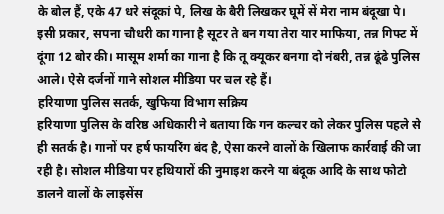के बोल हैं, एके 47 धरे संदूकां पे, लिख के बैरी लिखकर घूमें सें मेरा नाम बंदूखा पे। इसी प्रकार, सपना चौधरी का गाना है सूटर ते बन गया तेरा यार माफिया, तन्न गिफ्ट में दूंगा 12 बोर की। मासूम शर्मा का गाना है कि तू क्यूकर बनगा दो नंबरी, तन्न ढूंढे पुलिस आले। ऐसे दर्जनों गाने सोशल मीडिया पर चल रहे हैं।
हरियाणा पुलिस सतर्क, खुफिया विभाग सक्रिय
हरियाणा पुलिस के वरिष्ठ अधिकारी ने बताया कि गन कल्चर को लेकर पुलिस पहले से ही सतर्क है। गानों पर हर्ष फायरिंग बंद है, ऐसा करने वालों के खिलाफ कार्रवाई की जा रही है। सोशल मीडिया पर हथियारों की नुमाइश करने या बंदूक आदि के साथ फोटो डालने वालों के लाइसेंस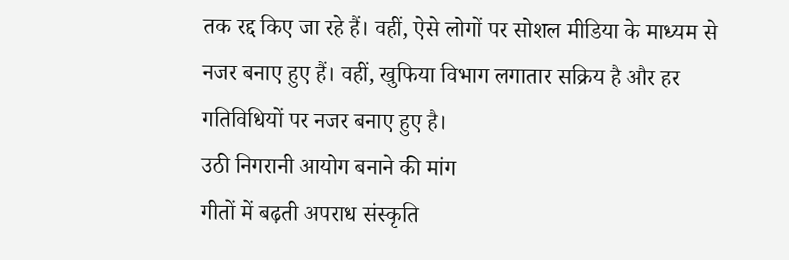तक रद्द किए जा रहे हैं। वहीं, ऐसे लोगों पर सोशल मीडिया के माध्यम से नजर बनाए हुए हैं। वहीं, खुफिया विभाग लगातार सक्रिय है और हर गतिविधियों पर नजर बनाए हुए है।
उठी निगरानी आयोग बनाने की मांग
गीतों में बढ़ती अपराध संस्कृति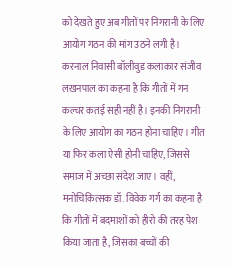को देखते हुए अब गीतों पर निगरानी के लिए आयोग गठन की मांग उठने लगी है। करनाल निवासी बॉलीवुड कलाकार संजीव लखनपाल का कहना है कि गीतों में गन कल्चर कतई सही नहीं है। इनकी निगरानी के लिए आयोग का गठन होना चाहिए। गीत या फिर कला ऐसी होनी चाहिए, जिससे समाज में अच्छा संदेश जाए। वहीं, मनोचिकित्सक डॉ. विवेक गर्ग का कहना है कि गीतों में बदमाशों को हीरो की तरह पेश किया जाता है, जिसका बच्चों की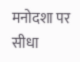मनोदशा पर सीधा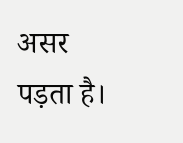असर पड़ता है।